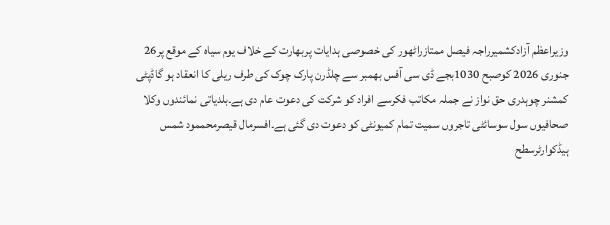وزیراعظم آزادکشمیرراجہ فیصل ممتازراٹھور کی خصوصی ہدایات پربھارت کے خلاف یوم سیاہ کے موقع پر26 جنوری 2026 کوصبح 1030بجے ڈی سی آفس بھمبر سے چلڈرن پارک چوک کی طرف ریلی کا انعقاد ہو گاڈپٹی کمشنر چوہدری حق نواز نے جملہ مکاتب فکرسے افراد کو شرکت کی دعوت عام دی ہے۔بلدیاتی نمائندوں وکلا صحافیوں سول سوسائٹی تاجروں سمیت تمام کمیونٹی کو دعوت دی گئی ہے۔افسرمال قیصرمحممود شمس ہیڈکوارٹرسطح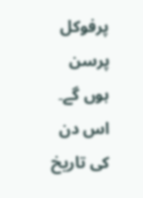پرفوکل پرسن ہوں گے۔
اس دن کی تاریخ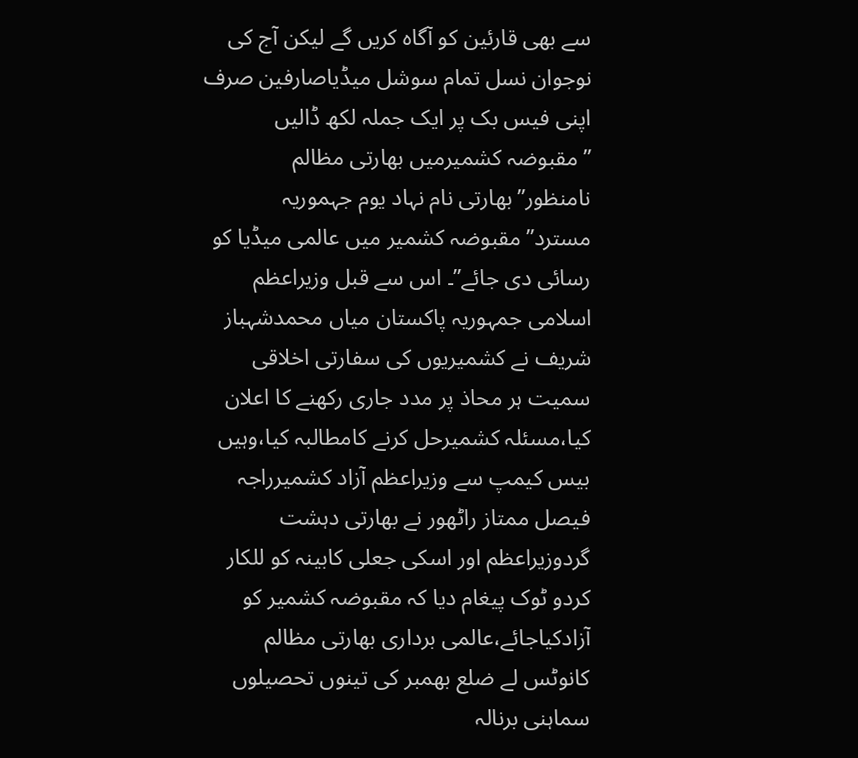سے بھی قارئین کو آگاہ کریں گے لیکن آج کی نوجوان نسل تمام سوشل میڈیاصارفین صرف اپنی فیس بک پر ایک جملہ لکھ ڈالیں ”مقبوضہ کشمیرمیں بھارتی مظالم نامنظور”بھارتی نام نہاد یوم جہموریہ مسترد”مقبوضہ کشمیر میں عالمی میڈیا کو رسائی دی جائے”۔ اس سے قبل وزیراعظم اسلامی جمہوریہ پاکستان میاں محمدشہباز شریف نے کشمیریوں کی سفارتی اخلاقی سمیت ہر محاذ پر مدد جاری رکھنے کا اعلان کیا،مسئلہ کشمیرحل کرنے کامطالبہ کیا،وہیں بیس کیمپ سے وزیراعظم آزاد کشمیرراجہ فیصل ممتاز راٹھور نے بھارتی دہشت گردوزیراعظم اور اسکی جعلی کابینہ کو للکار کردو ٹوک پیغام دیا کہ مقبوضہ کشمیر کو آزادکیاجائے،عالمی برداری بھارتی مظالم کانوٹس لے ضلع بھمبر کی تینوں تحصیلوں سماہنی برنالہ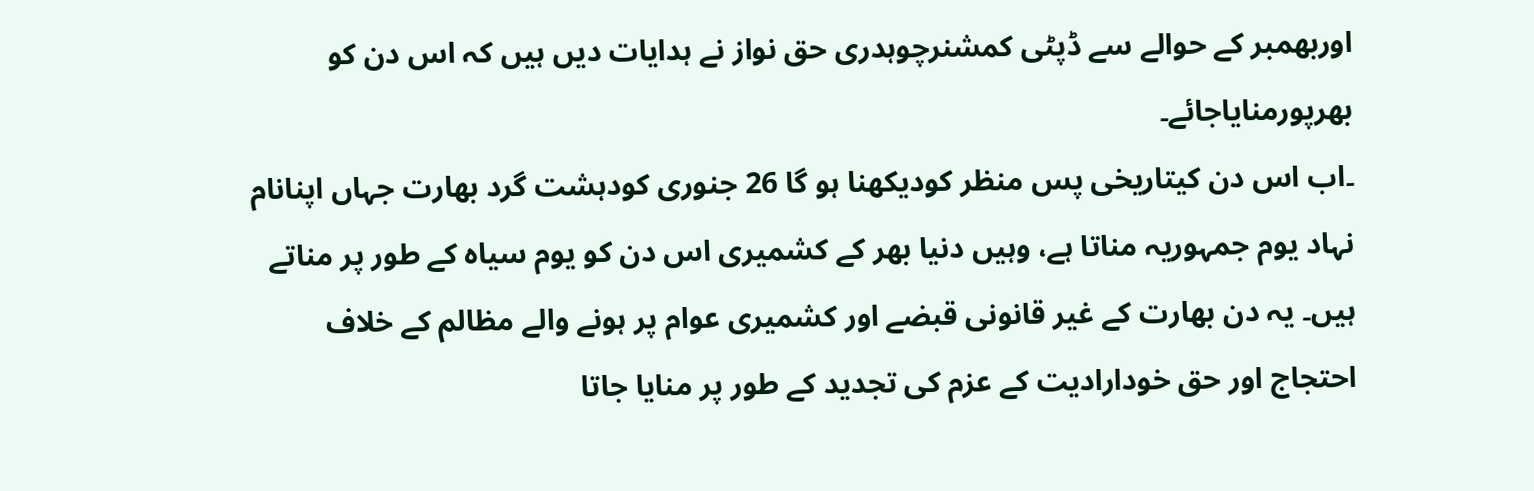اوربھمبر کے حوالے سے ڈپٹی کمشنرچوہدری حق نواز نے ہدایات دیں ہیں کہ اس دن کو بھرپورمنایاجائے۔
۔اب اس دن کیتاریخی پس منظر کودیکھنا ہو گا 26 جنوری کودہشت گرد بھارت جہاں اپنانام نہاد یوم جمہوریہ مناتا ہے، وہیں دنیا بھر کے کشمیری اس دن کو یوم سیاہ کے طور پر مناتے ہیں۔ یہ دن بھارت کے غیر قانونی قبضے اور کشمیری عوام پر ہونے والے مظالم کے خلاف احتجاج اور حق خودارادیت کے عزم کی تجدید کے طور پر منایا جاتا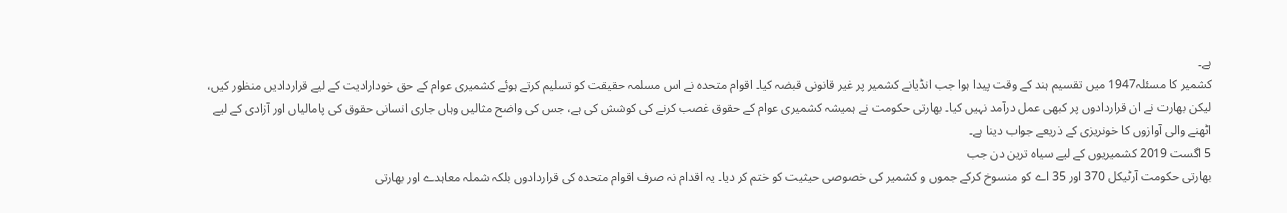ہے۔
کشمیر کا مسئلہ1947 میں تقسیم ہند کے وقت پیدا ہوا جب انڈیانے کشمیر پر غیر قانونی قبضہ کیا۔ اقوام متحدہ نے اس مسلمہ حقیقت کو تسلیم کرتے ہوئے کشمیری عوام کے حق خودارادیت کے لیے قراردادیں منظور کیں، لیکن بھارت نے ان قراردادوں پر کبھی عمل درآمد نہیں کیا۔ بھارتی حکومت نے ہمیشہ کشمیری عوام کے حقوق غصب کرنے کی کوشش کی ہے، جس کی واضح مثالیں وہاں جاری انسانی حقوق کی پامالیاں اور آزادی کے لیے اٹھنے والی آوازوں کا خونریزی کے ذریعے جواب دینا ہے۔
5 اگست 2019 کشمیریوں کے لیے سیاہ ترین دن جب
بھارتی حکومت آرٹیکل 370 اور 35 اے کو منسوخ کرکے جموں و کشمیر کی خصوصی حیثیت کو ختم کر دیا۔ یہ اقدام نہ صرف اقوام متحدہ کی قراردادوں بلکہ شملہ معاہدے اور بھارتی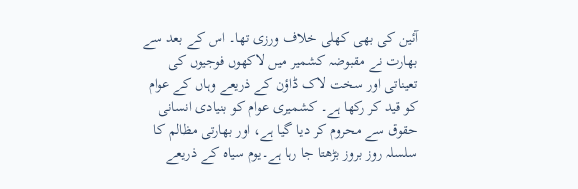آئین کی بھی کھلی خلاف ورزی تھا۔ اس کے بعد سے بھارت نے مقبوضہ کشمیر میں لاکھوں فوجیوں کی تعیناتی اور سخت لاک ڈاؤن کے ذریعے وہاں کے عوام کو قید کر رکھا ہے۔ کشمیری عوام کو بنیادی انسانی حقوق سے محروم کر دیا گیا ہے، اور بھارتی مظالم کا سلسلہ روز بروز بڑھتا جا رہا ہے۔یوم سیاہ کے ذریعے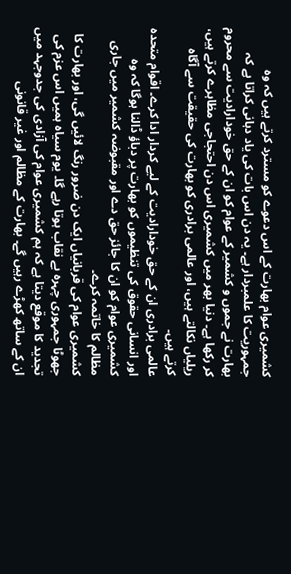کشمیری عوام بھارت کے اس دعوے کو مسترد کرتے ہیں کہ وہ جمہوریت کا علمبردار ہے۔ یہ دن اس بات کی یاد دہانی کراتا ہے کہ بھارت نے جموں و کشمیر کے عوام کو ان کے حق خودارادیت سے محروم کر رکھا ہے۔ دنیا بھر میں کشمیری اس دن احتجاجی مظاہرے کرتے ہیں، ریلیاں نکالتے ہیں، اور عالمی برادری کو بھارت کی حقیقت سے آگاہ کرتے ہیں۔
عالمی برادری ان کے حق خودارادیت کے لیے کردار ادا کرے۔ اقوام متحدہ اور انسانی حقوق کی تنظیموں کو بھارت پر دباؤ ڈالنا ہوگا کہ وہ کشمیری عوام کو ان کا جائز حق دے اور مقبوضہ کشمیر میں جاری مظالم کا خاتمہ کرے۔
کشمیری عوام کی قربانیاں ایک دن ضرور رنگ لائیں گی، اور بھارت کا جھوٹا جمہوری چہرہ بے نقاب ہوتا رہے گا۔ یوم سیاہ ہمیں اس عزم کی تجدید کا موقع دیتا ہے کہ ہم کشمیری عوام کی آزادی کی جدوجہد میں ان کے ساتھ کھڑے رہیں گے۔ بھارت کے مظالم اور غیر قانونی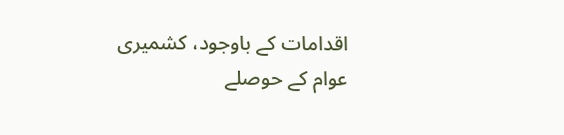اقدامات کے باوجود، کشمیری عوام کے حوصلے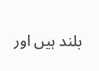بلند ہیں اور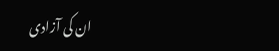ان کی آزادی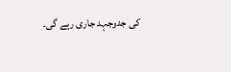کی جدوجہد جاری رہے گی۔